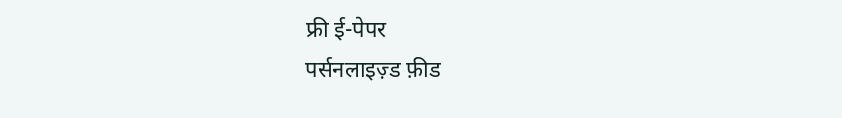फ्री ई-पेपर
पर्सनलाइज़्ड फ़ीड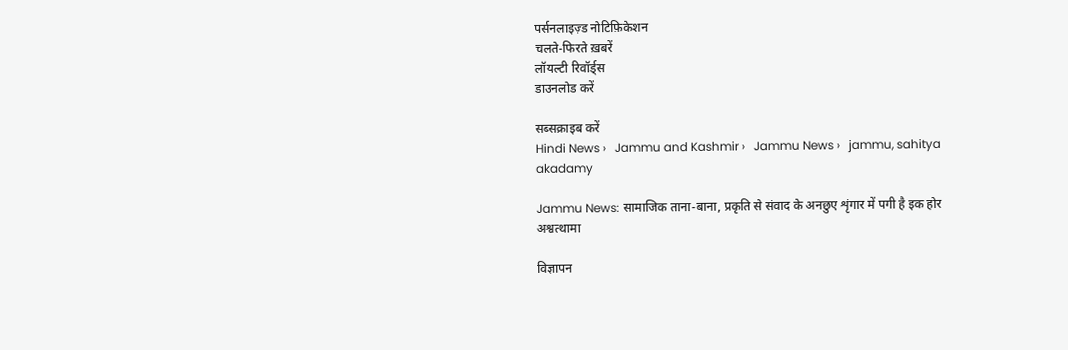पर्सनलाइज़्ड नोटिफ़िकेशन
चलते-फिरते ख़बरें
लॉयल्टी रिवॉर्ड्स
डाउनलोड करें

सब्सक्राइब करें
Hindi News ›   Jammu and Kashmir ›   Jammu News ›   jammu, sahitya akadamy

Jammu News: सामाजिक ताना-बाना, प्रकृति से संवाद के अनछुए शृंगार में पगी है इक होर अश्वत्थामा

विज्ञापन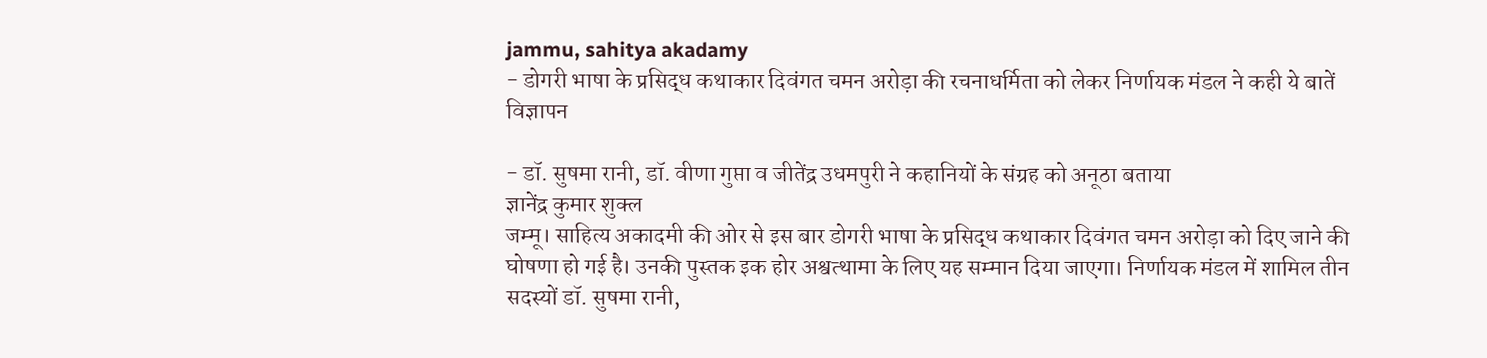jammu, sahitya akadamy
- डोगरी भाषा के प्रसिद्ध कथाकार दिवंगत चमन अरोड़ा की रचनाधर्मिता को लेकर निर्णायक मंडल ने कही ये बातें
विज्ञापन

- डॉ. सुषमा रानी, डॉ. वीणा गुप्ता व जीतेंद्र उधमपुरी ने कहानियों के संग्रह को अनूठा बताया
ज्ञानेंद्र कुमार शुक्ल
जम्मू। साहित्य अकादमी की ओर से इस बार डोगरी भाषा के प्रसिद्ध कथाकार दिवंगत चमन अरोड़ा को दिए जाने की घोषणा हो गई है। उनकी पुस्तक इक होर अश्वत्थामा के लिए यह सम्मान दिया जाएगा। निर्णायक मंडल में शामिल तीन सदस्यों डॉ. सुषमा रानी,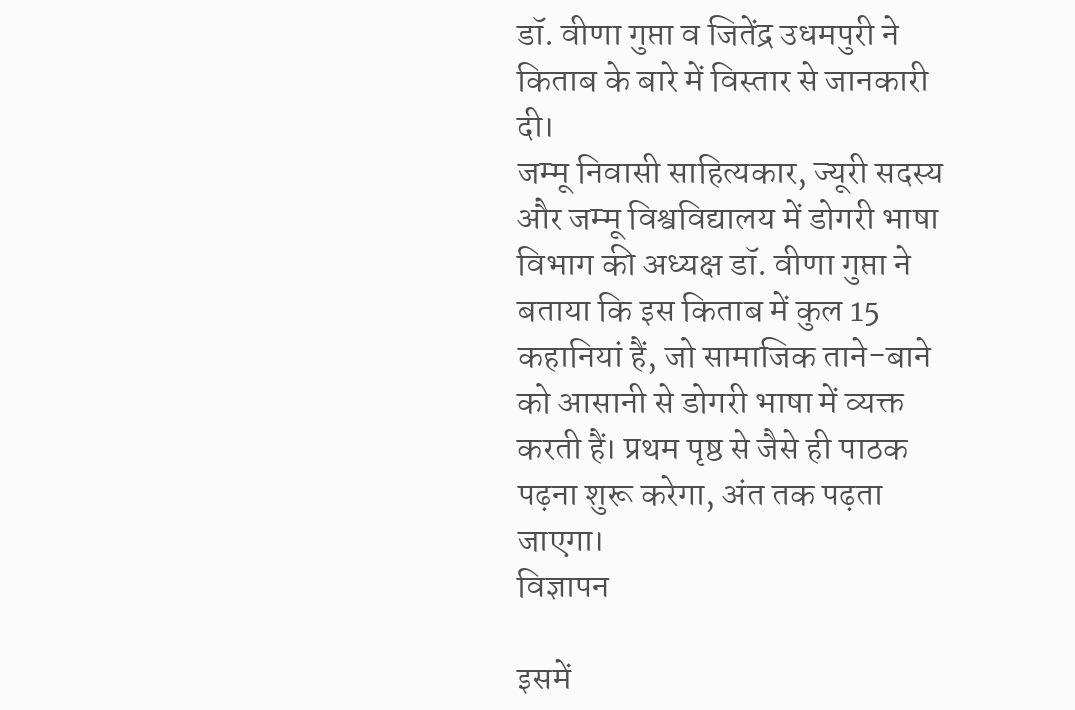डॉ. वीणा गुप्ता व जितेंद्र उधमपुरी ने किताब के बारे में विस्तार से जानकारी दी।
जम्मू निवासी साहित्यकार, ज्यूरी सदस्य और जम्मू विश्वविद्यालय में डोगरी भाषा विभाग की अध्यक्ष डॉ. वीणा गुप्ता ने बताया कि इस किताब में कुल 15 कहानियां हैं, जो सामाजिक ताने-बाने को आसानी से डोगरी भाषा में व्यक्त करती हैं। प्रथम पृष्ठ से जैसे ही पाठक पढ़ना शुरू करेगा, अंत तक पढ़ता जाएगा।
विज्ञापन

इसमें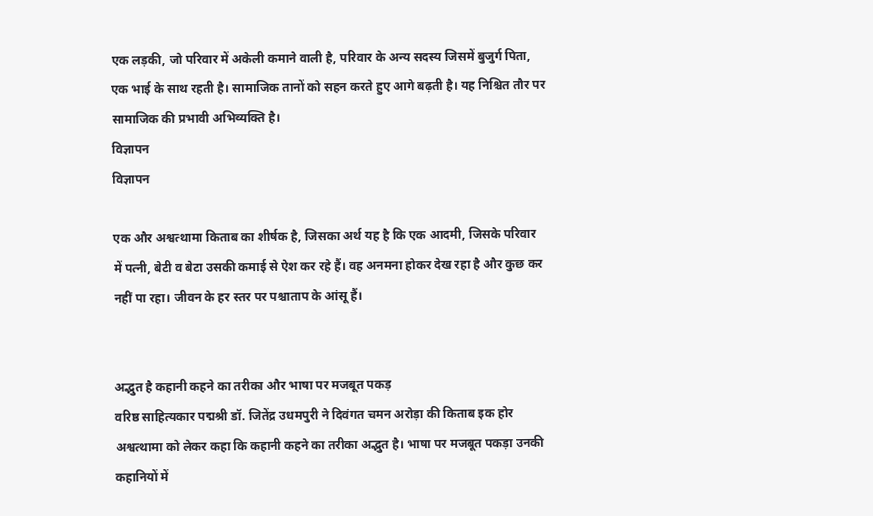एक लड़की, जो परिवार में अकेली कमाने वाली है, परिवार के अन्य सदस्य जिसमें बुजुर्ग पिता, एक भाई के साथ रहती है। सामाजिक तानों को सहन करते हुए आगे बढ़ती है। यह निश्चित तौर पर सामाजिक की प्रभावी अभिव्यक्ति है।
विज्ञापन
विज्ञापन

एक और अश्वत्थामा किताब का शीर्षक है, जिसका अर्थ यह है कि एक आदमी, जिसके परिवार में पत्नी, बेटी व बेटा उसकी कमाई से ऐश कर रहे हैं। वह अनमना होकर देख रहा है और कुछ कर नहीं पा रहा। जीवन के हर स्तर पर पश्चाताप के आंसू हैं।


अद्भुत है कहानी कहने का तरीका और भाषा पर मजबूत पकड़
वरिष्ठ साहित्यकार पद्मश्री डॉ. जितेंद्र उधमपुरी ने दिवंगत चमन अरोड़ा की किताब इक होर अश्वत्थामा को लेकर कहा कि कहानी कहने का तरीका अद्भुत है। भाषा पर मजबूत पकड़ा उनकी कहानियों में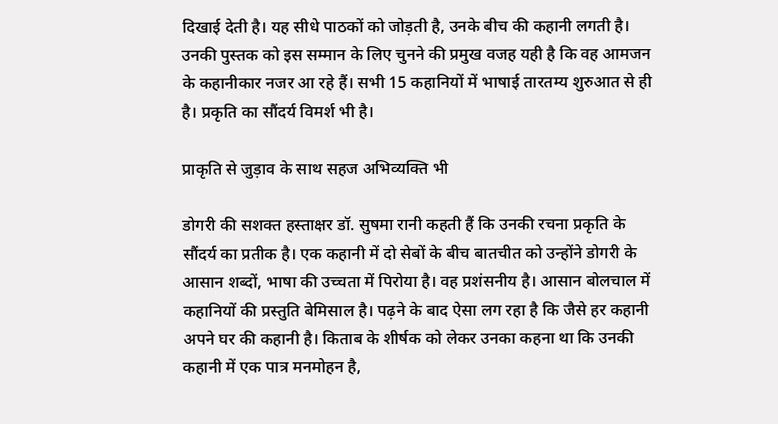दिखाई देती है। यह सीधे पाठकों को जोड़ती है, उनके बीच की कहानी लगती है। उनकी पुस्तक को इस सम्मान के लिए चुनने की प्रमुख वजह यही है कि वह आमजन के कहानीकार नजर आ रहे हैं। सभी 15 कहानियों में भाषाई तारतम्य शुरुआत से ही है। प्रकृति का सौंदर्य विमर्श भी है।

प्राकृति से जुड़ाव के साथ सहज अभिव्यक्ति भी

डोगरी की सशक्त हस्ताक्षर डॉ. सुषमा रानी कहती हैं कि उनकी रचना प्रकृति के सौंदर्य का प्रतीक है। एक कहानी में दो सेबों के बीच बातचीत को उन्होंने डोगरी के आसान शब्दों, भाषा की उच्चता में पिरोया है। वह प्रशंसनीय है। आसान बोलचाल में कहानियों की प्रस्तुति बेमिसाल है। पढ़ने के बाद ऐसा लग रहा है कि जैसे हर कहानी अपने घर की कहानी है। किताब के शीर्षक को लेकर उनका कहना था कि उनकी कहानी में एक पात्र मनमोहन है,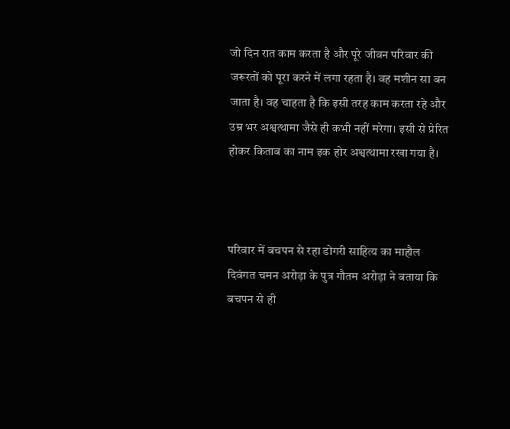जो दिन रात काम करता है और पूरे जीवन परिवार की जरूरतों को पूरा करने में लगा रहता है। वह मशीन सा बन जाता है। वह चाहता है कि इसी तरह काम करता रहे और उम्र भर अश्वत्थामा जैसे ही कभी नहीं मरेगा। इसी से प्रेरित होकर किताब का नाम इक होर अश्वत्थामा रखा गया है।



परिवार में बचपन से रहा डोगरी साहित्य का माहौल
दिवंगत चमन अरोड़ा के पुत्र गौतम अरोड़ा ने बताया कि बचपन से ही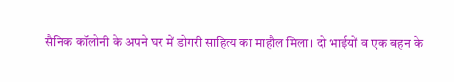सैनिक कॉलोनी के अपने घर में डोगरी साहित्य का माहौल मिला। दो भाईयों व एक बहन के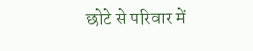छोटे से परिवार में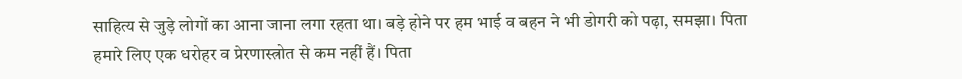साहित्य से जुड़े लोगों का आना जाना लगा रहता था। बड़े होने पर हम भाई व बहन ने भी डोगरी को पढ़ा, समझा। पिता हमारे लिए एक धरोहर व प्रेरणास्त्रोत से कम नहीं हैं। पिता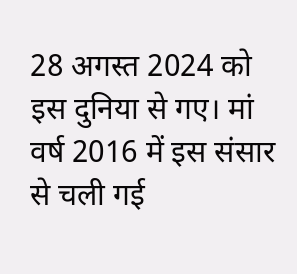28 अगस्त 2024 को इस दुनिया से गए। मां वर्ष 2016 में इस संसार से चली गई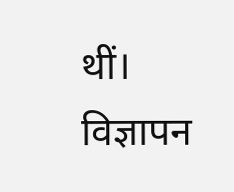थीं।
विज्ञापन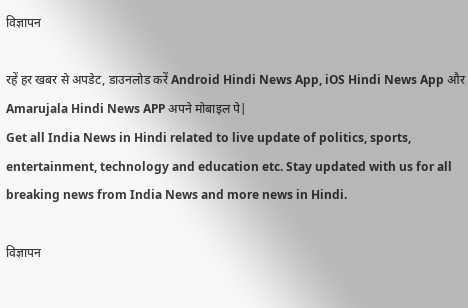विज्ञापन

रहें हर खबर से अपडेट, डाउनलोड करें Android Hindi News App, iOS Hindi News App और Amarujala Hindi News APP अपने मोबाइल पे|
Get all India News in Hindi related to live update of politics, sports, entertainment, technology and education etc. Stay updated with us for all breaking news from India News and more news in Hindi.

विज्ञापन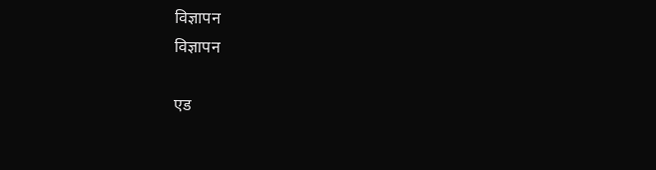विज्ञापन
विज्ञापन

एड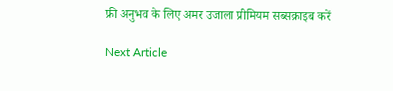फ्री अनुभव के लिए अमर उजाला प्रीमियम सब्सक्राइब करें

Next Article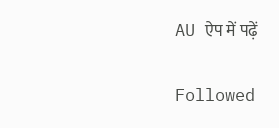AU ऐप में पढ़ें

Followed